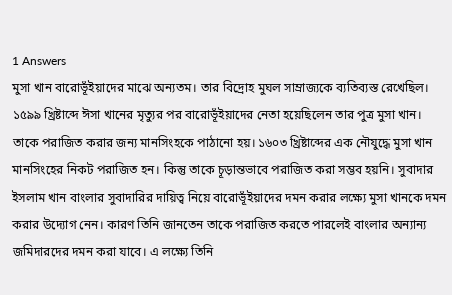1 Answers
মুসা খান বারোভূঁইয়াদের মাঝে অন্যতম। তার বিদ্রোহ মুঘল সাম্রাজ্যকে ব্যতিব্যস্ত রেখেছিল।
১৫৯৯ খ্রিষ্টাব্দে ঈসা খানের মৃত্যুর পর বারোভূঁইয়াদের নেতা হয়েছিলেন তার পুত্র মুসা খান। তাকে পরাজিত করার জন্য মানসিংহকে পাঠানো হয়। ১৬০৩ খ্রিষ্টাব্দের এক নৌযুদ্ধে মুসা খান মানসিংহের নিকট পরাজিত হন। কিন্তু তাকে চূড়ান্তভাবে পরাজিত করা সম্ভব হয়নি। সুবাদার ইসলাম খান বাংলার সুবাদারির দায়িত্ব নিয়ে বারোভূঁইয়াদের দমন করার লক্ষ্যে মুসা খানকে দমন করার উদ্যোগ নেন। কারণ তিনি জানতেন তাকে পরাজিত করতে পারলেই বাংলার অন্যান্য জমিদারদের দমন করা যাবে। এ লক্ষ্যে তিনি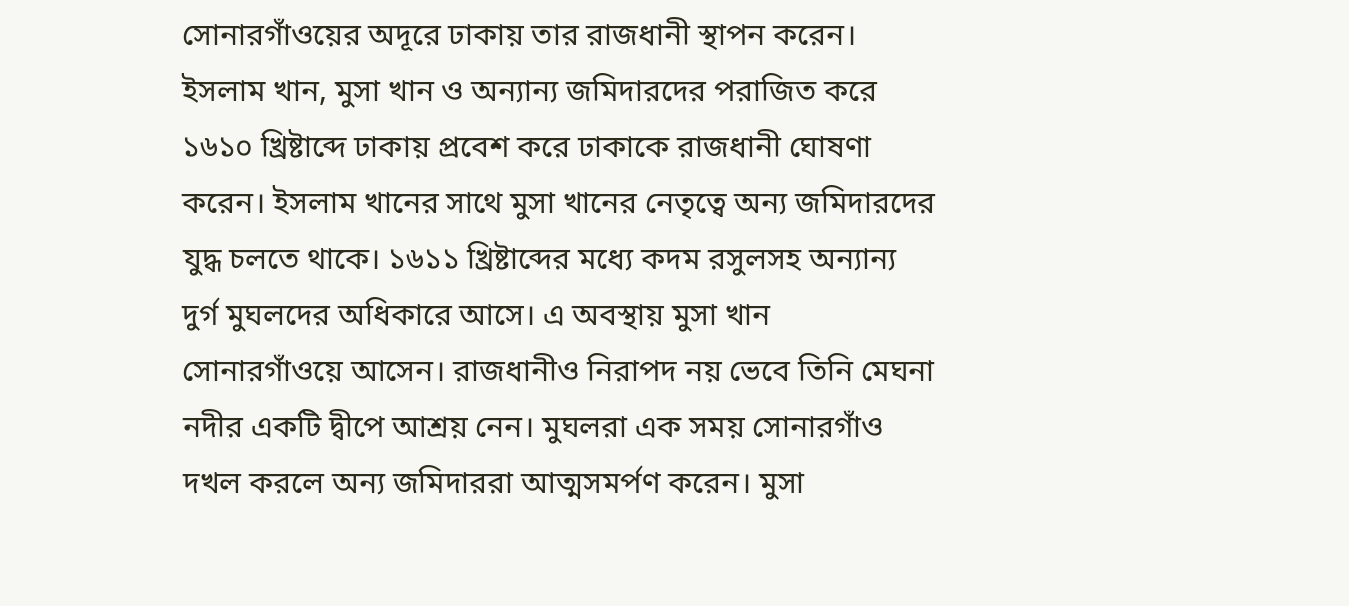সোনারগাঁওয়ের অদূরে ঢাকায় তার রাজধানী স্থাপন করেন। ইসলাম খান, মুসা খান ও অন্যান্য জমিদারদের পরাজিত করে ১৬১০ খ্রিষ্টাব্দে ঢাকায় প্রবেশ করে ঢাকাকে রাজধানী ঘোষণা করেন। ইসলাম খানের সাথে মুসা খানের নেতৃত্বে অন্য জমিদারদের যুদ্ধ চলতে থাকে। ১৬১১ খ্রিষ্টাব্দের মধ্যে কদম রসুলসহ অন্যান্য দুর্গ মুঘলদের অধিকারে আসে। এ অবস্থায় মুসা খান সোনারগাঁওয়ে আসেন। রাজধানীও নিরাপদ নয় ভেবে তিনি মেঘনা নদীর একটি দ্বীপে আশ্রয় নেন। মুঘলরা এক সময় সোনারগাঁও দখল করলে অন্য জমিদাররা আত্মসমর্পণ করেন। মুসা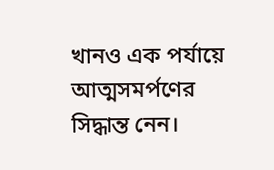খানও এক পর্যায়ে আত্মসমর্পণের সিদ্ধান্ত নেন।